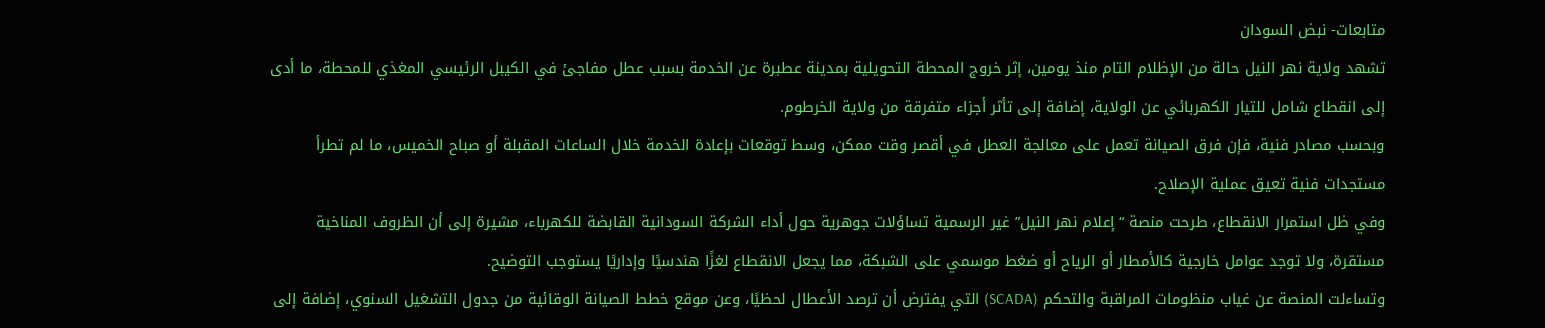متابعات- نبض السودان
تشهد ولاية نهر النيل حالة من الإظلام التام منذ يومين، إثر خروج المحطة التحويلية بمدينة عطبرة عن الخدمة بسبب عطل مفاجئ في الكيبل الرئيسي المغذي للمحطة، ما أدى إلى انقطاع شامل للتيار الكهربائي عن الولاية، إضافة إلى تأثر أجزاء متفرقة من ولاية الخرطوم.
وبحسب مصادر فنية، فإن فرق الصيانة تعمل على معالجة العطل في أقصر وقت ممكن، وسط توقعات بإعادة الخدمة خلال الساعات المقبلة أو صباح الخميس، ما لم تطرأ مستجدات فنية تعيق عملية الإصلاح.
وفي ظل استمرار الانقطاع، طرحت منصة “إعلام نهر النيل” غير الرسمية تساؤلات جوهرية حول أداء الشركة السودانية القابضة للكهرباء، مشيرة إلى أن الظروف المناخية مستقرة، ولا توجد عوامل خارجية كالأمطار أو الرياح أو ضغط موسمي على الشبكة، مما يجعل الانقطاع لغزًا هندسيًا وإداريًا يستوجب التوضيح.
وتساءلت المنصة عن غياب منظومات المراقبة والتحكم (SCADA) التي يفترض أن ترصد الأعطال لحظيًا، وعن موقع خطط الصيانة الوقائية من جدول التشغيل السنوي، إضافة إلى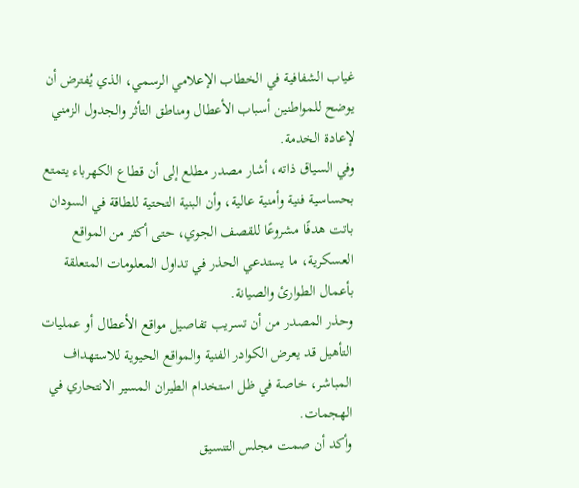غياب الشفافية في الخطاب الإعلامي الرسمي، الذي يُفترض أن يوضح للمواطنين أسباب الأعطال ومناطق التأثر والجدول الزمني لإعادة الخدمة.
وفي السياق ذاته، أشار مصدر مطلع إلى أن قطاع الكهرباء يتمتع بحساسية فنية وأمنية عالية، وأن البنية التحتية للطاقة في السودان باتت هدفًا مشروعًا للقصف الجوي، حتى أكثر من المواقع العسكرية، ما يستدعي الحذر في تداول المعلومات المتعلقة بأعمال الطوارئ والصيانة.
وحذر المصدر من أن تسريب تفاصيل مواقع الأعطال أو عمليات التأهيل قد يعرض الكوادر الفنية والمواقع الحيوية للاستهداف المباشر، خاصة في ظل استخدام الطيران المسير الانتحاري في الهجمات.
وأكد أن صمت مجلس التنسيق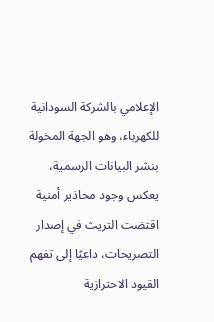الإعلامي بالشركة السودانية للكهرباء، وهو الجهة المخولة بنشر البيانات الرسمية، يعكس وجود محاذير أمنية اقتضت التريث في إصدار التصريحات، داعيًا إلى تفهم القيود الاحترازية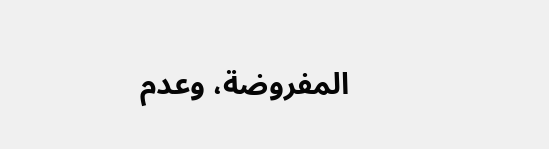المفروضة، وعدم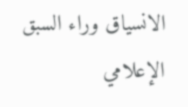الانسياق وراء السبق الإعلامي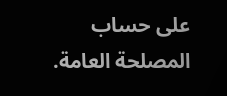على حساب المصلحة العامة.